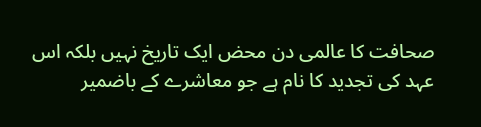صحافت کا عالمی دن محض ایک تاریخ نہیں بلکہ اس عہد کی تجدید کا نام ہے جو معاشرے کے باضمیر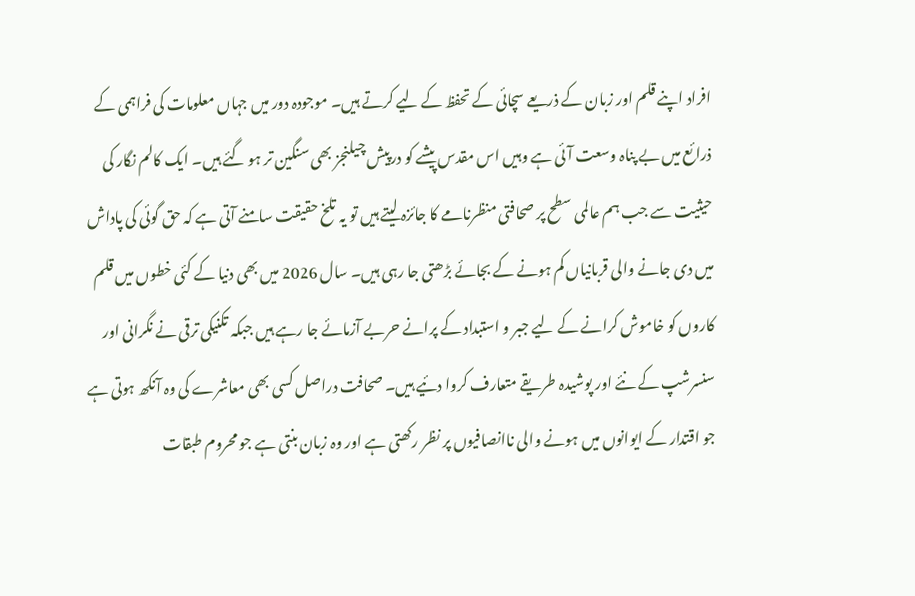افراد اپنے قلم اور زبان کے ذریعے سچائی کے تحفظ کے لیے کرتے ہیں۔ موجودہ دور میں جہاں معلومات کی فراہمی کے ذرائع میں بے پناہ وسعت آئی ہے وہیں اس مقدس پیشے کو درپیش چیلنجز بھی سنگین تر ہو گئے ہیں۔ ایک کالم نگار کی حیثیت سے جب ہم عالمی سطح پر صحافتی منظرنامے کا جائزہ لیتے ہیں تو یہ تلخ حقیقت سامنے آتی ہے کہ حق گوئی کی پاداش میں دی جانے والی قربانیاں کم ہونے کے بجائے بڑھتی جا رہی ہیں۔ سال 2026 میں بھی دنیا کے کئی خطوں میں قلم کاروں کو خاموش کرانے کے لیے جبر و استبداد کے پرانے حربے آزمائے جا رہے ہیں جبکہ تکنیکی ترقی نے نگرانی اور سنسرشپ کے نئے اور پوشیدہ طریقے متعارف کروا دئیے ہیں۔ صحافت دراصل کسی بھی معاشرے کی وہ آنکھ ہوتی ہے جو اقتدار کے ایوانوں میں ہونے والی ناانصافیوں پر نظر رکھتی ہے اور وہ زبان بنتی ہے جو محروم طبقات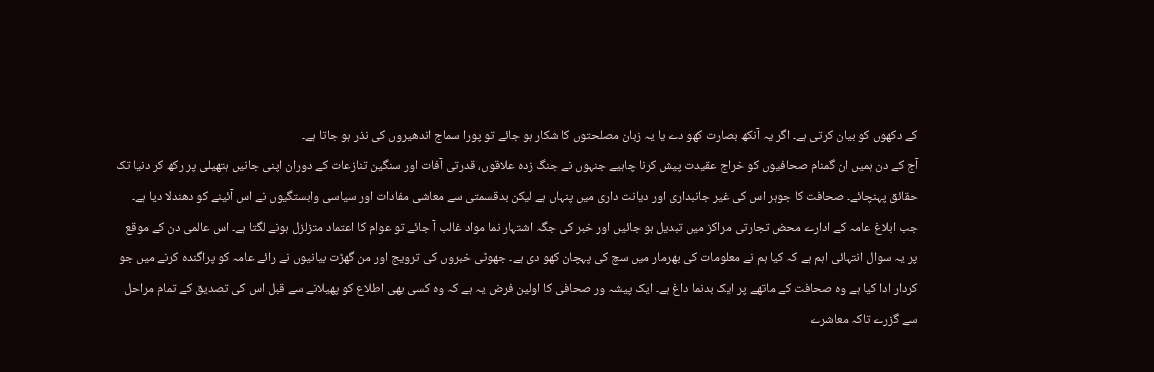کے دکھوں کو بیان کرتی ہے۔ اگر یہ آنکھ بصارت کھو دے یا یہ زبان مصلحتوں کا شکار ہو جائے تو پورا سماج اندھیروں کی نذر ہو جاتا ہے۔
آج کے دن ہمیں ان گمنام صحافیوں کو خراج عقیدت پیش کرنا چاہیے جنہوں نے جنگ زدہ علاقوں، قدرتی آفات اور سنگین تنازعات کے دوران اپنی جانیں ہتھیلی پر رکھ کر دنیا تک حقائق پہنچائے۔ صحافت کا جوہر اس کی غیر جانبداری اور دیانت داری میں پنہاں ہے لیکن بدقسمتی سے معاشی مفادات اور سیاسی وابستگیوں نے اس آئینے کو دھندلا دیا ہے۔ جب ابلاغ عامہ کے ادارے محض تجارتی مراکز میں تبدیل ہو جائیں اور خبر کی جگہ اشتہار نما مواد غالب آ جائے تو عوام کا اعتماد متزلزل ہونے لگتا ہے۔ اس عالمی دن کے موقع پر یہ سوال انتہائی اہم ہے کہ کیا ہم نے معلومات کی بھرمار میں سچ کی پہچان کھو دی ہے۔ جھوٹی خبروں کی ترویج اور من گھڑت بیانیوں نے رائے عامہ کو پراگندہ کرنے میں جو کردار ادا کیا ہے وہ صحافت کے ماتھے پر ایک بدنما داغ ہے۔ ایک پیشہ ور صحافی کا اولین فرض یہ ہے کہ وہ کسی بھی اطلاع کو پھیلانے سے قبل اس کی تصدیق کے تمام مراحل سے گزرے تاکہ معاشرے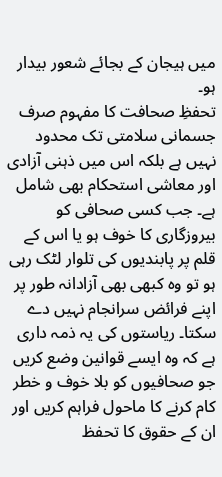میں ہیجان کے بجائے شعور بیدار ہو۔
تحفظِ صحافت کا مفہوم صرف جسمانی سلامتی تک محدود نہیں ہے بلکہ اس میں ذہنی آزادی اور معاشی استحکام بھی شامل ہے۔ جب کسی صحافی کو بیروزگاری کا خوف ہو یا اس کے قلم پر پابندیوں کی تلوار لٹک رہی ہو تو وہ کبھی بھی آزادانہ طور پر اپنے فرائض سرانجام نہیں دے سکتا۔ ریاستوں کی یہ ذمہ داری ہے کہ وہ ایسے قوانین وضع کریں جو صحافیوں کو بلا خوف و خطر کام کرنے کا ماحول فراہم کریں اور ان کے حقوق کا تحفظ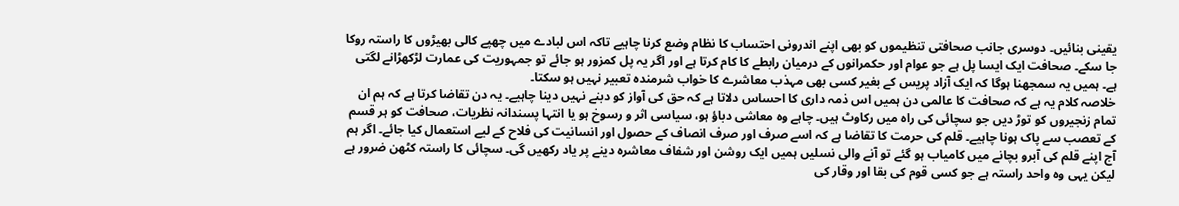یقینی بنائیں۔ دوسری جانب صحافتی تنظیموں کو بھی اپنے اندرونی احتساب کا نظام وضع کرنا چاہیے تاکہ اس لبادے میں چھپے کالی بھیڑوں کا راستہ روکا جا سکے۔ صحافت ایک ایسا پل ہے جو عوام اور حکمرانوں کے درمیان رابطے کا کام کرتا ہے اور اگر یہ پل کمزور ہو جائے تو جمہوریت کی عمارت لڑکھڑانے لگتی ہے۔ ہمیں یہ سمجھنا ہوگا کہ ایک آزاد پریس کے بغیر کسی بھی مہذب معاشرے کا خواب شرمندہ تعبیر نہیں ہو سکتا۔
خلاصہ کلام یہ ہے کہ صحافت کا عالمی دن ہمیں اس ذمہ داری کا احساس دلاتا ہے کہ حق کی آواز کو دبنے نہیں دینا چاہیے۔ یہ دن تقاضا کرتا ہے کہ ہم ان تمام زنجیروں کو توڑ دیں جو سچائی کی راہ میں رکاوٹ ہیں۔ چاہے وہ معاشی دباؤ ہو، سیاسی اثر و رسوخ ہو یا انتہا پسندانہ نظریات، صحافت کو ہر قسم کے تعصب سے پاک ہونا چاہیے۔ قلم کی حرمت کا تقاضا ہے کہ اسے صرف اور صرف انصاف کے حصول اور انسانیت کی فلاح کے لیے استعمال کیا جائے۔ اگر ہم آج اپنے قلم کی آبرو بچانے میں کامیاب ہو گئے تو آنے والی نسلیں ہمیں ایک روشن اور شفاف معاشرہ دینے پر یاد رکھیں گی۔ سچائی کا راستہ کٹھن ضرور ہے لیکن یہی وہ واحد راستہ ہے جو کسی قوم کی بقا اور وقار کی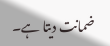ضمانت دیتا ہے۔